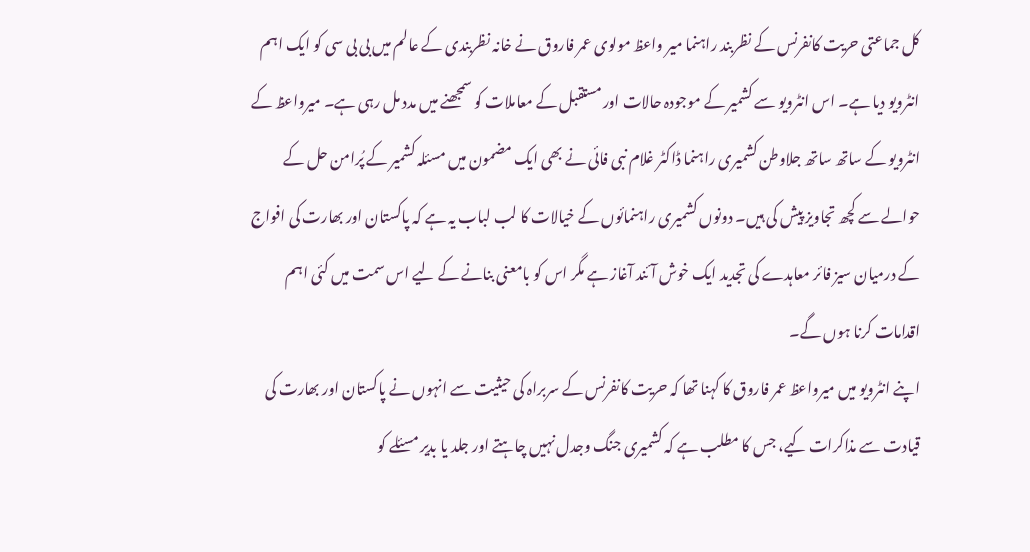کل جماعتی حریت کانفرنس کے نظربند راہنما میر واعظ مولوی عمر فاروق نے خانہ نظربندی کے عالم میں بی بی سی کو ایک اہم انٹرویو دیا ہے۔ اس انٹرویو سے کشمیر کے موجودہ حالات اور مستقبل کے معاملات کو سمجھنے میں مدد مل رہی ہے۔ میرواعظ کے انٹرویو کے ساتھ ساتھ جلاوطن کشمیری راہنما ڈاکٹر غلام نبی فائی نے بھی ایک مضمون میں مسئلہ کشمیر کے پُرامن حل کے حوالے سے کچھ تجاویز پیش کی ہیں۔ دونوں کشمیری راہنمائوں کے خیالات کا لب لباب یہ ہے کہ پاکستان اور بھارت کی افواج کے درمیان سیز فائر معاہدے کی تجدید ایک خوش آئند آغاز ہے مگر اس کو بامعنی بنانے کے لیے اس سمت میں کئی اہم اقدامات کرنا ہوں گے۔
اپنے انٹرویو میں میرواعظ عمر فاروق کا کہنا تھا کہ حریت کانفرنس کے سربراہ کی حیثیت سے انہوں نے پاکستان اور بھارت کی قیادت سے مذاکرات کیے، جس کا مطلب ہے کہ کشمیری جنگ وجدل نہیں چاہتے اور جلد یا بدیر مسئلے کو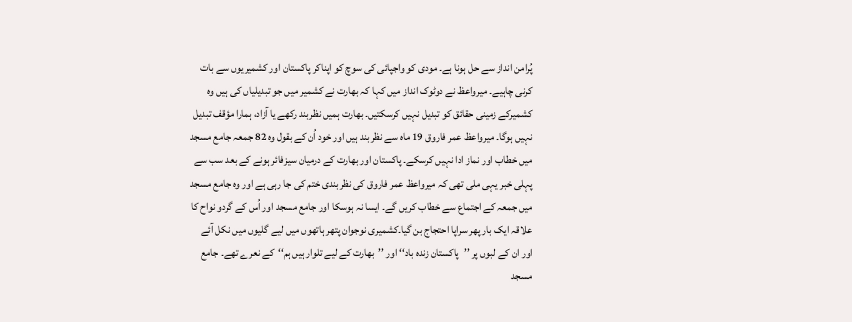پُرامن انداز سے حل ہونا ہے۔ مودی کو واجپائی کی سوچ کو اپناکر پاکستان اور کشمیریوں سے بات کرنی چاہیے۔ میرواعظ نے دوٹوک انداز میں کہا کہ بھارت نے کشمیر میں جو تبدیلیاں کی ہیں وہ کشمیرکے زمینی حقائق کو تبدیل نہیں کرسکتیں۔ بھارت ہمیں نظربند رکھے یا آزاد، ہمارا مؤقف تبدیل نہیں ہوگا۔ میرواعظ عمر فاروق 19 ماہ سے نظربند ہیں اور خود اُن کے بقول وہ 82 جمعہ جامع مسجد میں خطاب اور نماز ادا نہیں کرسکے۔ پاکستان اور بھارت کے درمیان سیزفائر ہونے کے بعد سب سے پہلی خبر یہی ملی تھی کہ میرواعظ عمر فاروق کی نظربندی ختم کی جا رہی ہے اور وہ جامع مسجد میں جمعہ کے اجتماع سے خطاب کریں گے۔ ایسا نہ ہوسکا اور جامع مسجد اور اُس کے گردو نواح کا علاقہ ایک بار پھر سراپا احتجاج بن گیا۔کشمیری نوجوان پتھر ہاتھوں میں لیے گلیوں میں نکل آئے اور ان کے لبوں پر ’’پاکستان زندہ باد‘‘ اور ’’بھارت کے لیے تلوار ہیں ہم‘‘کے نعرے تھے۔ جامع مسجد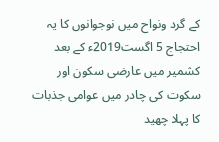کے گرد ونواح میں نوجوانوں کا یہ احتجاج 5 اگست2019ء کے بعد کشمیر میں عارضی سکون اور سکوت کی چادر میں عوامی جذبات کا پہلا چھید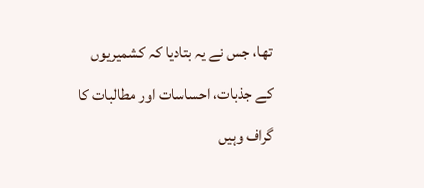تھا، جس نے یہ بتادیا کہ کشمیریوں کے جذبات، احساسات اور مطالبات کا گراف وہیں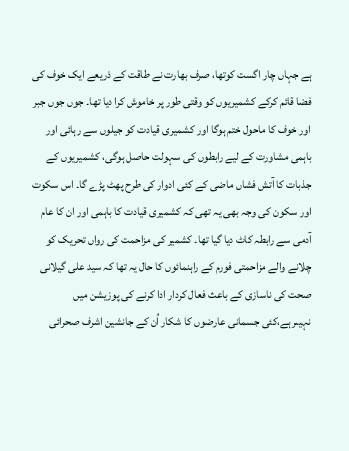ہے جہاں چار اگست کوتھا، صرف بھارت نے طاقت کے ذریعے ایک خوف کی فضا قائم کرکے کشمیریوں کو وقتی طور پر خاموش کرا دیا تھا۔ جوں جوں جبر اور خوف کا ماحول ختم ہوگا اور کشمیری قیادت کو جیلوں سے رہائی اور باہمی مشاورت کے لیے رابطوں کی سہولت حاصل ہوگی، کشمیریوں کے جذبات کا آتش فشاں ماضی کے کئی ادوار کی طرح پھٹ پڑے گا۔ اس سکوت اور سکون کی وجہ بھی یہ تھی کہ کشمیری قیادت کا باہمی اور ان کا عام آدمی سے رابطہ کاٹ دیا گیا تھا۔ کشمیر کی مزاحمت کی رواں تحریک کو چلانے والے مزاحمتی فورم کے راہنمائوں کا حال یہ تھا کہ سید علی گیلانی صحت کی ناسازی کے باعث فعال کردار ادا کرنے کی پوزیشن میں نہیںرہے،کئی جسمانی عارضوں کا شکار اُن کے جانشین اشرف صحرائی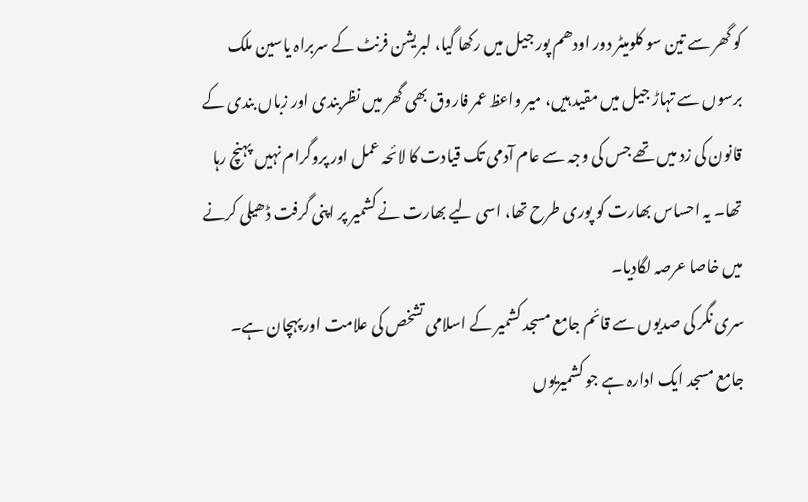کو گھر سے تین سو کلومیٹر دور اودھم پور جیل میں رکھا گیا، لبریشن فرنٹ کے سربراہ یاسین ملک برسوں سے تہاڑ جیل میں مقید ہیں، میر واعظ عمر فاروق بھی گھر میں نظربندی اور زباں بندی کے قانون کی زد میں تھے جس کی وجہ سے عام آدمی تک قیادت کا لائحہ عمل اور پروگرام نہیں پہنچ رہا تھا۔ یہ احساس بھارت کو پوری طرح تھا، اسی لیے بھارت نے کشمیر پر اپنی گرفت ڈھیلی کرنے میں خاصا عرصہ لگادیا۔
سری نگر کی صدیوں سے قائم جامع مسجد کشمیر کے اسلامی تشخص کی علامت اور پہچان ہے۔ جامع مسجد ایک ادارہ ہے جو کشمیریوں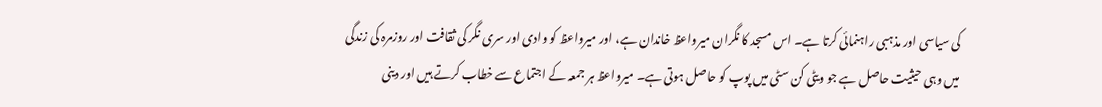کی سیاسی اور مذہبی راہنمائی کرتا ہے۔ اس مسجد کا نگران میرواعظ خاندان ہے، اور میرواعظ کو وادی اور سری نگر کی ثقافت اور روزمرہ کی زندگی میں وہی حیثیت حاصل ہے جو ویٹی کن سٹی میں پوپ کو حاصل ہوتی ہے۔ میرواعظ ہر جمعہ کے اجتماع سے خطاب کرتے ہیں اور دینی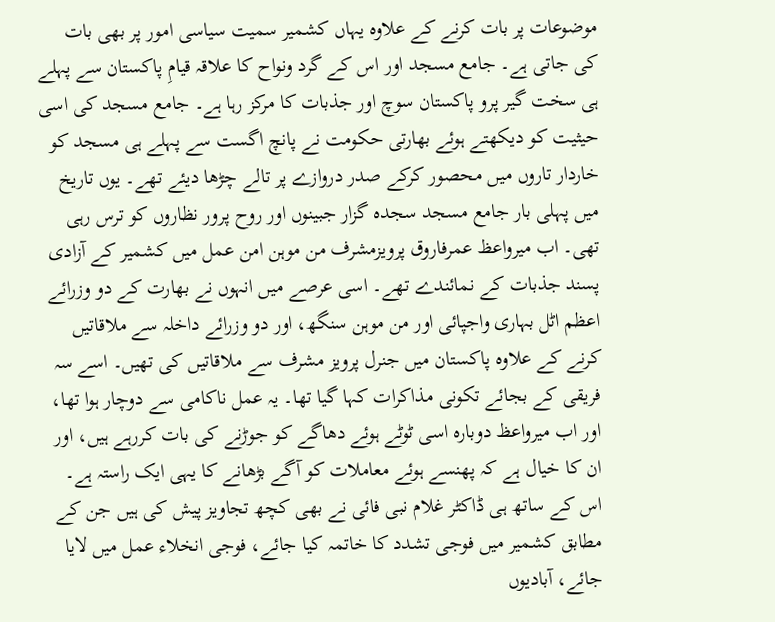موضوعات پر بات کرنے کے علاوہ یہاں کشمیر سمیت سیاسی امور پر بھی بات کی جاتی ہے۔ جامع مسجد اور اس کے گرد ونواح کا علاقہ قیامِ پاکستان سے پہلے ہی سخت گیر پرو پاکستان سوچ اور جذبات کا مرکز رہا ہے۔ جامع مسجد کی اسی حیثیت کو دیکھتے ہوئے بھارتی حکومت نے پانچ اگست سے پہلے ہی مسجد کو خاردار تاروں میں محصور کرکے صدر دروازے پر تالے چڑھا دیئے تھے۔ یوں تاریخ میں پہلی بار جامع مسجد سجدہ گزار جبینوں اور روح پرور نظاروں کو ترس رہی تھی۔ اب میرواعظ عمرفاروق پرویزمشرف من موہن امن عمل میں کشمیر کے آزادی پسند جذبات کے نمائندے تھے۔ اسی عرصے میں انہوں نے بھارت کے دو وزرائے اعظم اٹل بہاری واجپائی اور من موہن سنگھ، اور دو وزرائے داخلہ سے ملاقاتیں کرنے کے علاوہ پاکستان میں جنرل پرویز مشرف سے ملاقاتیں کی تھیں۔ اسے سہ فریقی کے بجائے تکونی مذاکرات کہا گیا تھا۔ یہ عمل ناکامی سے دوچار ہوا تھا، اور اب میرواعظ دوبارہ اسی ٹوٹے ہوئے دھاگے کو جوڑنے کی بات کررہے ہیں، اور ان کا خیال ہے کہ پھنسے ہوئے معاملات کو آگے بڑھانے کا یہی ایک راستہ ہے۔ اس کے ساتھ ہی ڈاکٹر غلام نبی فائی نے بھی کچھ تجاویز پیش کی ہیں جن کے مطابق کشمیر میں فوجی تشدد کا خاتمہ کیا جائے، فوجی انخلاء عمل میں لایا جائے، آبادیوں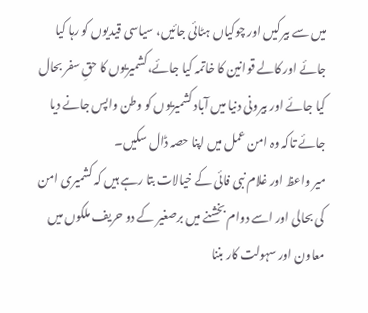میں سے بیرکیں اور چوکیاں ہٹائی جائیں، سیاسی قیدیوں کو رہا کیا جائے اور کالے قوانین کا خاتمہ کیا جائے،کشمیریوں کا حقِ سفر بحال کیا جائے اور بیرونی دنیا میں آباد کشمیریوں کو وطن واپس جانے دیا جائے تاکہ وہ امن عمل میں اپنا حصہ ڈال سکیں۔
میر واعظ اور غلام نبی فائی کے خیالات بتا رہے ہیں کہ کشمیری امن کی بحالی اور اسے دوام بخشنے میں برصغیر کے دو حریف ملکوں میں معاون اور سہولت کار بننا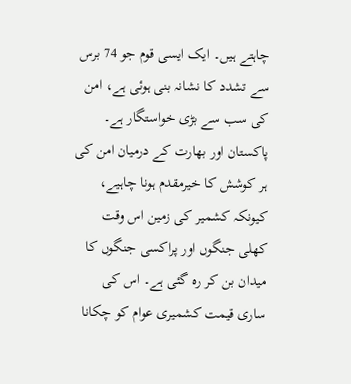چاہتے ہیں۔ ایک ایسی قوم جو 74 برس سے تشدد کا نشانہ بنی ہوئی ہے، امن کی سب سے بڑی خواستگار ہے۔ پاکستان اور بھارت کے درمیان امن کی ہر کوشش کا خیرمقدم ہونا چاہیے، کیونکہ کشمیر کی زمین اس وقت کھلی جنگوں اور پراکسی جنگوں کا میدان بن کر رہ گئی ہے۔ اس کی ساری قیمت کشمیری عوام کو چکانا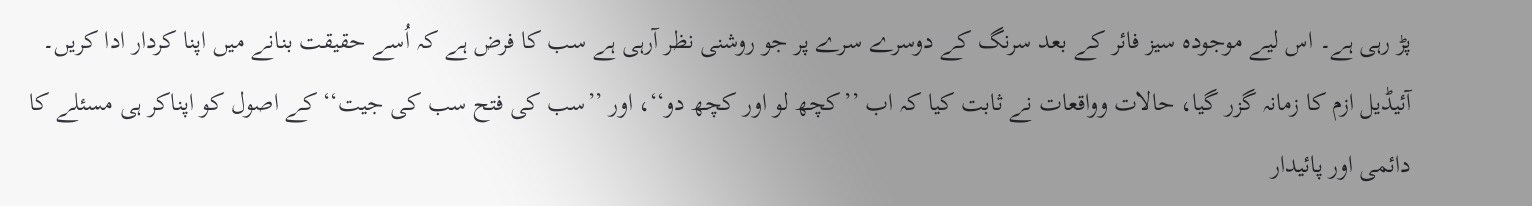پڑ رہی ہے۔ اس لیے موجودہ سیز فائر کے بعد سرنگ کے دوسرے سرے پر جو روشنی نظر آرہی ہے سب کا فرض ہے کہ اُسے حقیقت بنانے میں اپنا کردار ادا کریں۔ آئیڈیل ازم کا زمانہ گزر گیا، حالات وواقعات نے ثابت کیا کہ اب ’’کچھ لو اور کچھ دو‘‘، اور ’’سب کی فتح سب کی جیت‘‘ کے اصول کو اپناکر ہی مسئلے کا دائمی اور پائیدار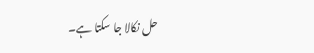حل نکالا جا سکتا ہے۔